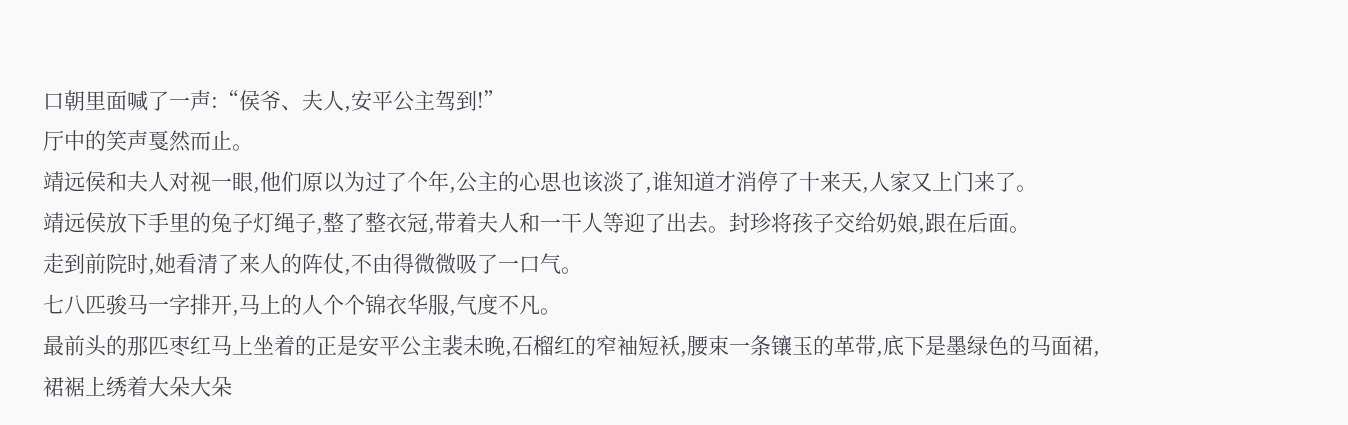口朝里面喊了一声:“侯爷、夫人,安平公主驾到!”
厅中的笑声戛然而止。
靖远侯和夫人对视一眼,他们原以为过了个年,公主的心思也该淡了,谁知道才消停了十来天,人家又上门来了。
靖远侯放下手里的兔子灯绳子,整了整衣冠,带着夫人和一干人等迎了出去。封珍将孩子交给奶娘,跟在后面。
走到前院时,她看清了来人的阵仗,不由得微微吸了一口气。
七八匹骏马一字排开,马上的人个个锦衣华服,气度不凡。
最前头的那匹枣红马上坐着的正是安平公主裴未晚,石榴红的窄袖短袄,腰束一条镶玉的革带,底下是墨绿色的马面裙,裙裾上绣着大朵大朵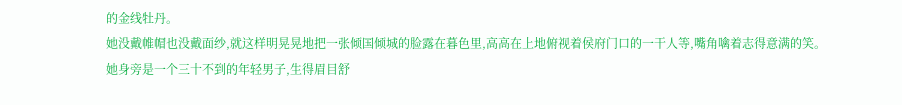的金线牡丹。
她没戴帷帽也没戴面纱,就这样明晃晃地把一张倾国倾城的脸露在暮色里,高高在上地俯视着侯府门口的一干人等,嘴角噙着志得意满的笑。
她身旁是一个三十不到的年轻男子,生得眉目舒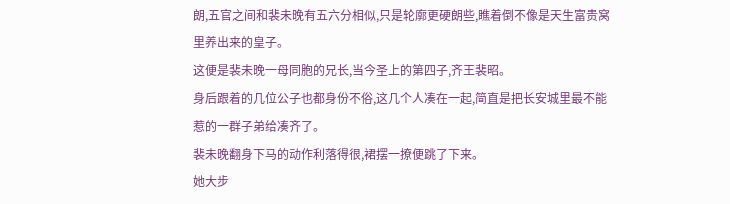朗,五官之间和裴未晚有五六分相似,只是轮廓更硬朗些,瞧着倒不像是天生富贵窝里养出来的皇子。
这便是裴未晚一母同胞的兄长,当今圣上的第四子,齐王裴昭。
身后跟着的几位公子也都身份不俗,这几个人凑在一起,简直是把长安城里最不能惹的一群子弟给凑齐了。
裴未晚翻身下马的动作利落得很,裙摆一撩便跳了下来。
她大步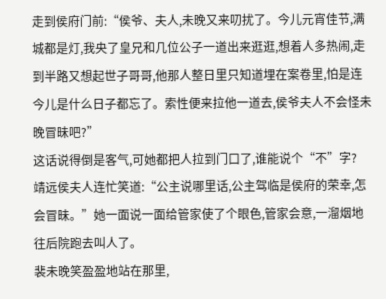走到侯府门前:“侯爷、夫人,未晚又来叨扰了。今儿元宵佳节,满城都是灯,我央了皇兄和几位公子一道出来逛逛,想着人多热闹,走到半路又想起世子哥哥,他那人整日里只知道埋在案卷里,怕是连今儿是什么日子都忘了。索性便来拉他一道去,侯爷夫人不会怪未晚冒昧吧?”
这话说得倒是客气,可她都把人拉到门口了,谁能说个“不”字?
靖远侯夫人连忙笑道:“公主说哪里话,公主驾临是侯府的荣幸,怎会冒昧。”她一面说一面给管家使了个眼色,管家会意,一溜烟地往后院跑去叫人了。
裴未晚笑盈盈地站在那里,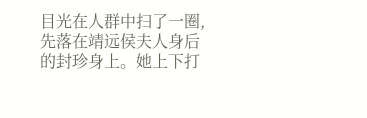目光在人群中扫了一圈,先落在靖远侯夫人身后的封珍身上。她上下打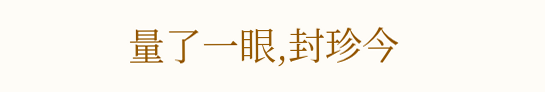量了一眼,封珍今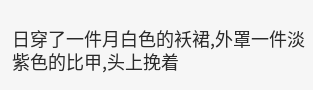日穿了一件月白色的袄裙,外罩一件淡紫色的比甲,头上挽着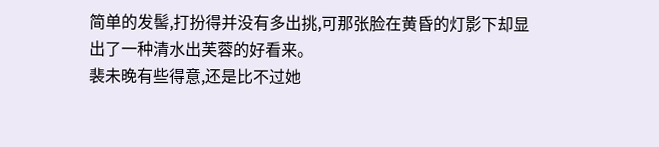简单的发髻,打扮得并没有多出挑,可那张脸在黄昏的灯影下却显出了一种清水出芙蓉的好看来。
裴未晚有些得意,还是比不过她